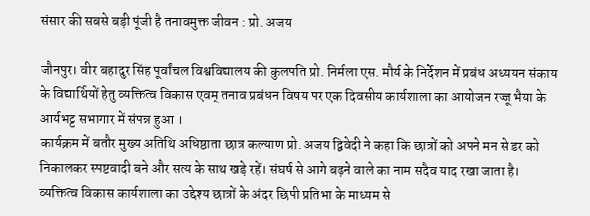संसार की सबसे बड़ी पूंजी है तनावमुक्त जीवन : प्रो. अजय

जौनपुर। वीर बहादुर सिंह पूर्वांचल विश्वविद्यालय की कुलपति प्रो. निर्मला एस. मौर्य के निर्देशन में प्रबंध अध्ययन संकाय के विद्यार्थियों हेतु व्यक्तित्व विकास एवम् तनाव प्रबंधन विषय पर एक दिवसीय कार्यशाला का आयोजन रज्जू भैया के आर्यभट्ट सभागार में संपन्न हुआ ।
कार्यक्रम में बतौर मुख्य अतिथि अधिष्ठाता छात्र कल्याण प्रो. अजय द्विवेदी ने कहा कि छात्रों को अपने मन से डर को निकालकर स्पष्टवादी बने और सत्य के साथ खड़े रहें। संघर्ष से आगे बढ़ने वाले का नाम सदैव याद रखा जाता है।
व्यक्तित्व विकास कार्यशाला का उद्देश्य छात्रों के अंदर छिपी प्रतिभा के माध्यम से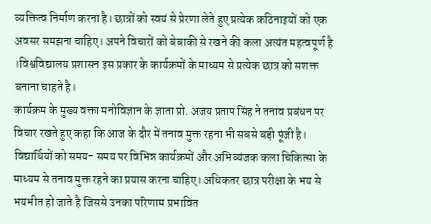व्यक्तित्व निर्माण करना है। छात्रों को स्वयं से प्रेरणा लेते हुए प्रत्येक कठिनाइयों को एक अवसर समझना चाहिए। अपने विचारों को बेबाकी से रखने की कला अत्यंत महत्वपूर्ण है ।विश्वविद्यालय प्रशासन इस प्रकार के कार्यक्रमों के माध्यम से प्रत्येक छात्र को सशक्त बनाना चाहते है।
कार्यक्रम के मुख्य वक्ता मनोविज्ञान के ज्ञाता प्रो. अजय प्रताप सिंह ने तनाव प्रबंधन पर विचार रखते हुए कहा कि आज के दौर में तनाव मुक्त रहना भी सबसे बड़ी पूंजी है। विद्यार्थियों को समय- समय पर विभिन्न कार्यक्रमों और अभिव्यंजक कला चिकित्सा के माध्यम से तनाव मुक्त रहने का प्रयास करना चाहिए। अधिकतर छात्र परीक्षा के भय से भयभीत हो जाते है जिससे उनका परिणाम प्रभावित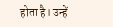होता है। उन्हें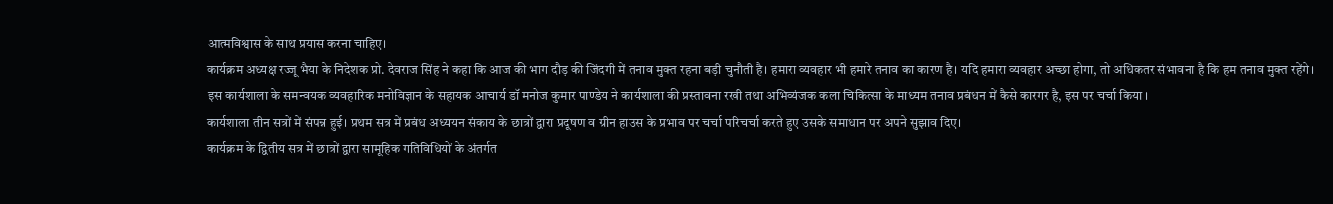आत्मविश्वास के साथ प्रयास करना चाहिए।
कार्यक्रम अध्यक्ष रज्जू भैया के निदेशक प्रो. देवराज सिंह ने कहा कि आज की भाग दौड़ की जिंदगी में तनाव मुक्त रहना बड़ी चुनौती है। हमारा व्यवहार भी हमारे तनाव का कारण है। यदि हमारा व्यवहार अच्छा होगा, तो अधिकतर संभावना है कि हम तनाव मुक्त रहेंगे।
इस कार्यशाला के समन्वयक व्यवहारिक मनोविज्ञान के सहायक आचार्य डॉ मनोज कुमार पाण्डेय ने कार्यशाला की प्रस्तावना रखी तथा अभिव्यंजक कला चिकित्सा के माध्यम तनाव प्रबंधन में कैसे कारगर है, इस पर चर्चा किया ।
कार्यशाला तीन सत्रों में संपन्न हुई। प्रथम सत्र में प्रबंध अध्ययन संकाय के छात्रों द्वारा प्रदूषण व ग्रीन हाउस के प्रभाव पर चर्चा परिचर्चा करते हुए उसके समाधान पर अपने सुझाव दिए।
कार्यक्रम के द्वितीय सत्र में छात्रों द्वारा सामूहिक गतिविधियों के अंतर्गत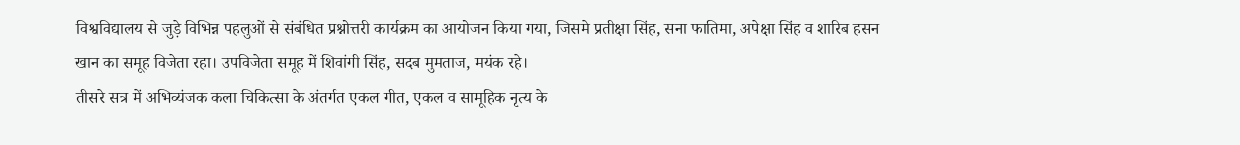विश्वविद्यालय से जुड़े विभिन्न पहलुओं से संबंधित प्रश्नोत्तरी कार्यक्रम का आयोजन किया गया, जिसमे प्रतीक्षा सिंह, सना फातिमा, अपेक्षा सिंह व शारिब हसन खान का समूह विजेता रहा। उपविजेता समूह में शिवांगी सिंह, सदब मुमताज, मयंक रहे।
तीसरे सत्र में अभिव्यंजक कला चिकित्सा के अंतर्गत एकल गीत, एकल व सामूहिक नृत्य के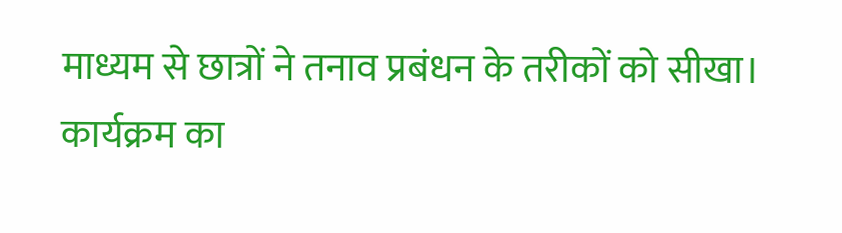माध्यम से छात्रों ने तनाव प्रबंधन के तरीकों को सीखा।
कार्यक्रम का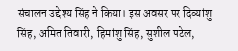संचालन उद्देश्य सिंह ने किया। इस अवसर पर दिव्यांशु सिंह, अमित तिवारी, हिमांशु सिंह, सुशील पटेल,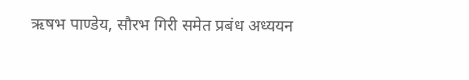ऋषभ पाण्डेय, सौरभ गिरी समेत प्रबंध अध्ययन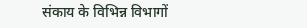संकाय के विभिन्न विभागों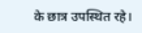के छात्र उपस्थित रहे।